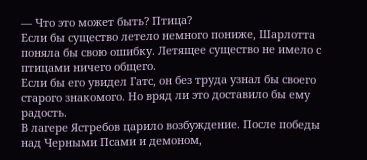— Что это может быть? Птица?
Если бы существо летело немного пониже, Шарлотта поняла бы свою ошибку. Летящее существо не имело с птицами ничего общего.
Если бы его увидел Гатс, он без труда узнал бы своего старого знакомого. Но вряд ли это доставило бы ему радость.
В лагере Ястребов царило возбуждение. После победы над Черными Псами и демоном,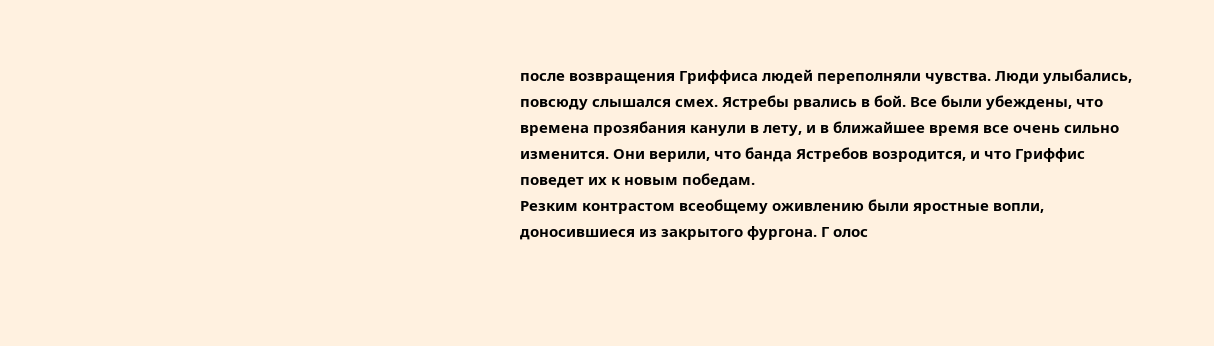после возвращения Гриффиса людей переполняли чувства. Люди улыбались, повсюду слышался смех. Ястребы рвались в бой. Все были убеждены, что времена прозябания канули в лету, и в ближайшее время все очень сильно изменится. Они верили, что банда Ястребов возродится, и что Гриффис поведет их к новым победам.
Резким контрастом всеобщему оживлению были яростные вопли, доносившиеся из закрытого фургона. Г олос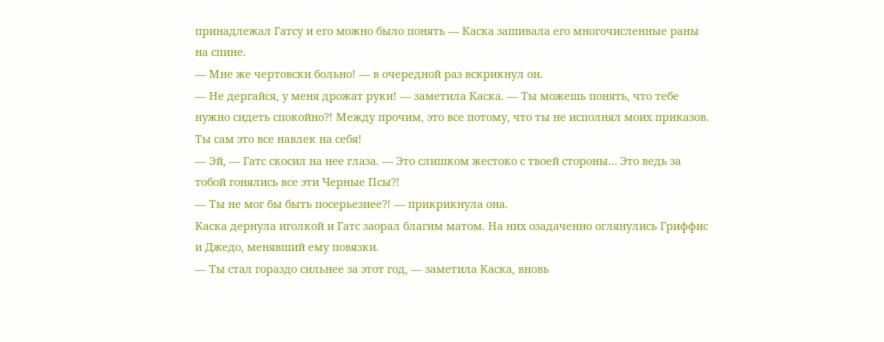принадлежал Гатсу и его можно было понять — Каска зашивала его многочисленные раны на спине.
— Мне же чертовски больно! — в очередной раз вскрикнул он.
— Не дергайся, у меня дрожат руки! — заметила Каска. — Ты можешь понять, что тебе нужно сидеть спокойно?! Между прочим, это все потому, что ты не исполнял моих приказов. Ты сам это все навлек на себя!
— Эй, — Гатс скосил на нее глаза. — Это слишком жестоко с твоей стороны… Это ведь за тобой гонялись все эти Черные Псы?!
— Ты не мог бы быть посерьезнее?! — прикрикнула она.
Каска дернула иголкой и Гатс заорал благим матом. На них озадаченно оглянулись Гриффис и Джедо, менявший ему повязки.
— Ты стал гораздо сильнее за этот год, — заметила Каска, вновь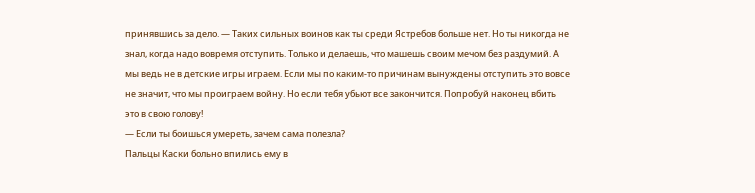принявшись за дело. — Таких сильных воинов как ты среди Ястребов больше нет. Но ты никогда не знал, когда надо вовремя отступить. Только и делаешь, что машешь своим мечом без раздумий. А мы ведь не в детские игры играем. Если мы по каким-то причинам вынуждены отступить это вовсе не значит, что мы проиграем войну. Но если тебя убьют все закончится. Попробуй наконец вбить это в свою голову!
— Если ты боишься умереть, зачем сама полезла?
Пальцы Каски больно впились ему в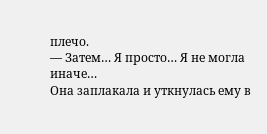плечо.
— Затем… Я просто… Я не могла иначе…
Она заплакала и уткнулась ему в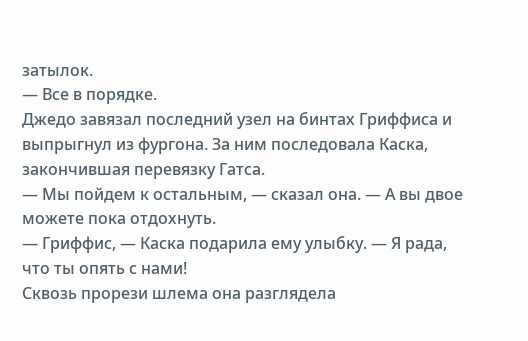затылок.
— Все в порядке.
Джедо завязал последний узел на бинтах Гриффиса и выпрыгнул из фургона. За ним последовала Каска, закончившая перевязку Гатса.
— Мы пойдем к остальным, — сказал она. — А вы двое можете пока отдохнуть.
— Гриффис, — Каска подарила ему улыбку. — Я рада, что ты опять с нами!
Сквозь прорези шлема она разглядела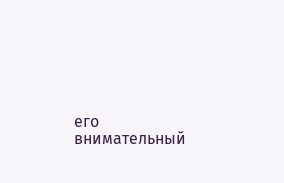его внимательный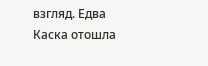взгляд. Едва Каска отошла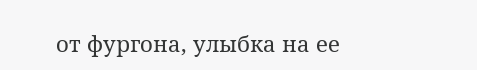от фургона, улыбка на ее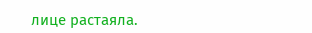лице растаяла.